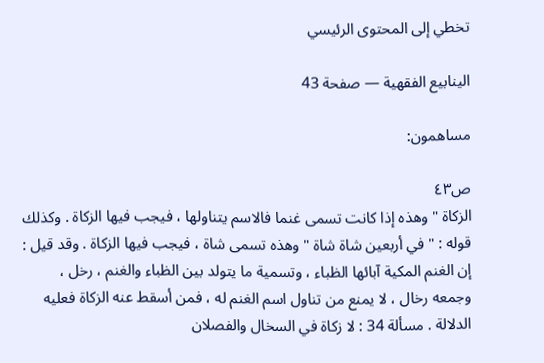تخطي إلى المحتوى الرئيسي

الينابيع الفقهية — صفحة 43

مساهمون:

ص٤٣
الزكاة " وهذه إذا كانت تسمى غنما فالاسم يتناولها ، فيجب فيها الزكاة . وكذلك قوله : " في أربعين شاة شاة " وهذه تسمى شاة ، فيجب فيها الزكاة . وقد قيل : إن الغنم المكية آبائها الظباء ، وتسمية ما يتولد بين الظباء والغنم ، رخل ، وجمعه رخال ، لا يمنع من تناول اسم الغنم له ، فمن أسقط عنه الزكاة فعليه الدلالة . مسألة 34 : لا زكاة في السخال والفصلان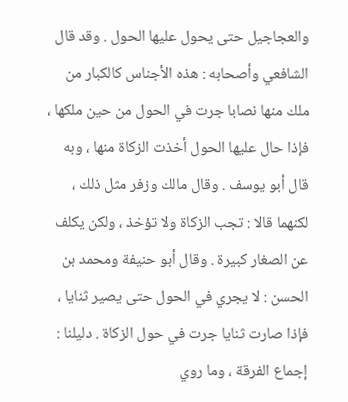والعجاجيل حتى يحول عليها الحول . وقد قال الشافعي وأصحابه : هذه الأجناس كالكبار من ملك منها نصابا جرت في الحول من حين ملكها ، فإذا حال عليها الحول أخذت الزكاة منها ، وبه قال أبو يوسف . وقال مالك وزفر مثل ذلك ، لكنهما قالا : تجب الزكاة ولا تؤخذ ، ولكن يكلف عن الصغار كبيرة . وقال أبو حنيفة ومحمد بن الحسن : لا يجري في الحول حتى يصير ثنايا ، فإذا صارت ثنايا جرت في حول الزكاة . دليلنا : إجماع الفرقة ، وما روي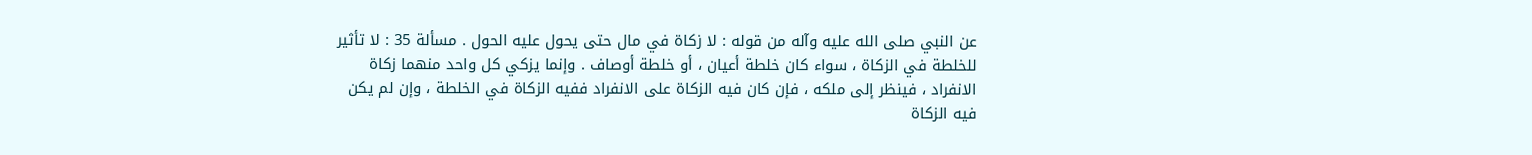عن النبي صلى الله عليه وآله من قوله : لا زكاة في مال حتى يحول عليه الحول . مسألة 35 : لا تأثير للخلطة في الزكاة ، سواء كان خلطة أعيان ، أو خلطة أوصاف . وإنما يزكي كل واحد منهما زكاة الانفراد ، فينظر إلى ملكه ، فإن كان فيه الزكاة على الانفراد ففيه الزكاة في الخلطة ، وإن لم يكن فيه الزكاة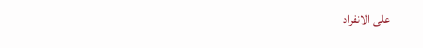على الانفراد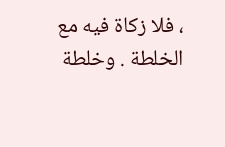، فلا زكاة فيه مع الخلطة . وخلطة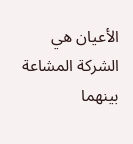الأعيان هي الشركة المشاعة بينهما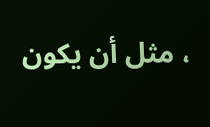، مثل أن يكون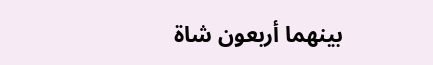بينهما أربعون شاة